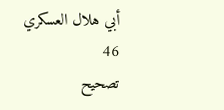أبي هلال العسكري
46
تصحيح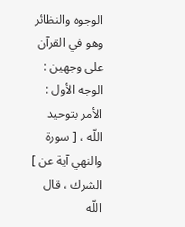الوجوه والنظائر
وهو في القرآن على وجهين : الوجه الأول : الأمر بتوحيد اللّه ، [ سورة والنهي آية عن ] الشرك ، قال اللّه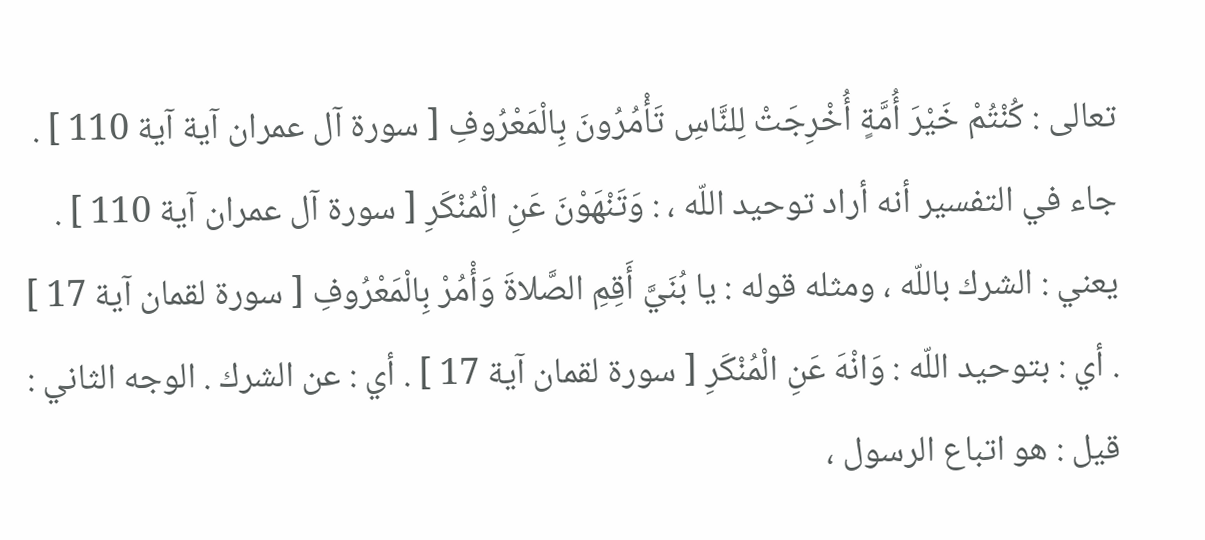تعالى : كُنْتُمْ خَيْرَ أُمَّةٍ أُخْرِجَتْ لِلنَّاسِ تَأْمُرُونَ بِالْمَعْرُوفِ [ سورة آل عمران آية آية 110 ] . جاء في التفسير أنه أراد توحيد اللّه ، : وَتَنْهَوْنَ عَنِ الْمُنْكَرِ [ سورة آل عمران آية 110 ] . يعني : الشرك باللّه ، ومثله قوله : يا بُنَيَّ أَقِمِ الصَّلاةَ وَأْمُرْ بِالْمَعْرُوفِ [ سورة لقمان آية 17 ] . أي : بتوحيد اللّه : وَانْهَ عَنِ الْمُنْكَرِ [ سورة لقمان آية 17 ] . أي : عن الشرك . الوجه الثاني : قيل : هو اتباع الرسول ،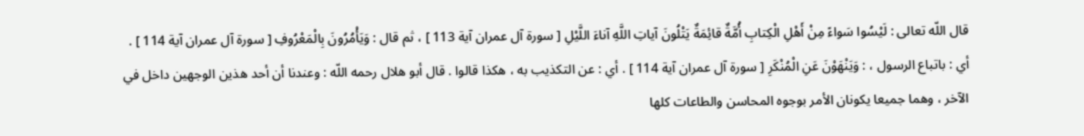قال اللّه تعالى : لَيْسُوا سَواءً مِنْ أَهْلِ الْكِتابِ أُمَّةٌ قائِمَةٌ يَتْلُونَ آياتِ اللَّهِ آناءَ اللَّيْلِ [ سورة آل عمران آية 113 ] ، ثم قال : وَيَأْمُرُونَ بِالْمَعْرُوفِ [ سورة آل عمران آية 114 ] . أي : باتباع الرسول ، : وَيَنْهَوْنَ عَنِ الْمُنْكَرِ [ سورة آل عمران آية 114 ] . أي : عن التكذيب به ، هكذا قالوا . قال أبو هلال رحمه اللّه : وعندنا أن أحد هذين الوجهين داخل في الآخر ، وهما جميعا يكونان الأمر بوجوه المحاسن والطاعات كلها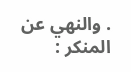. والنهي عن المنكر :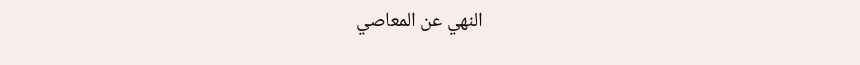النهي عن المعاصي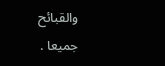والقبائح جميعا .